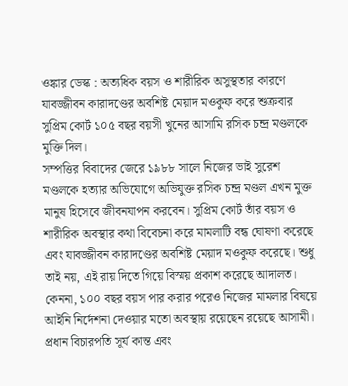ওঙ্কার ডেস্ক : অত্যধিক বয়স ও শারীরিক অসুস্থতার কারণে যাবজ্জীবন কারাদণ্ডের অবশিষ্ট মেয়াদ মওকুফ করে শুক্রবার সুপ্রিম কোর্ট ১০৫ বছর বয়সী খুনের আসামি রসিক চন্দ্র মণ্ডলকে মুক্তি দিল।
সম্পত্তির বিবাদের জেরে ১৯৮৮ সালে নিজের ভাই সুরেশ মণ্ডলকে হত্যার অভিযোগে অভিযুক্ত রসিক চন্দ্র মণ্ডল এখন মুক্ত মানুষ হিসেবে জীবনযাপন করবেন। সুপ্রিম কোর্ট তাঁর বয়স ও শারীরিক অবস্থার কথা বিবেচনা করে মামলাটি বন্ধ ঘোষণা করেছে এবং যাবজ্জীবন কারাদণ্ডের অবশিষ্ট মেয়াদ মওকুফ করেছে। শুধু তাই নয়, এই রায় দিতে গিয়ে বিস্ময় প্রকাশ করেছে আদালত। কেননা, ১০০ বছর বয়স পার করার পরেও নিজের মামলার বিষয়ে আইনি নির্দেশনা দেওয়ার মতো অবস্থায় রয়েছেন রয়েছে আসামী।
প্রধান বিচারপতি সূর্য কান্ত এবং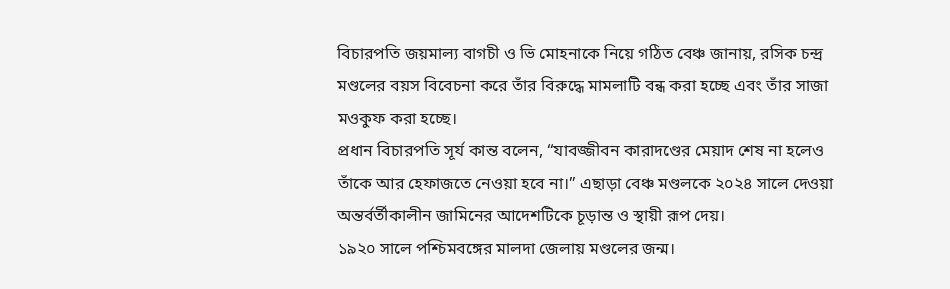বিচারপতি জয়মাল্য বাগচী ও ভি মোহনাকে নিয়ে গঠিত বেঞ্চ জানায়, রসিক চন্দ্র মণ্ডলের বয়স বিবেচনা করে তাঁর বিরুদ্ধে মামলাটি বন্ধ করা হচ্ছে এবং তাঁর সাজা মওকুফ করা হচ্ছে।
প্রধান বিচারপতি সূর্য কান্ত বলেন, “যাবজ্জীবন কারাদণ্ডের মেয়াদ শেষ না হলেও তাঁকে আর হেফাজতে নেওয়া হবে না।” এছাড়া বেঞ্চ মণ্ডলকে ২০২৪ সালে দেওয়া অন্তর্বর্তীকালীন জামিনের আদেশটিকে চূড়ান্ত ও স্থায়ী রূপ দেয়।
১৯২০ সালে পশ্চিমবঙ্গের মালদা জেলায় মণ্ডলের জন্ম।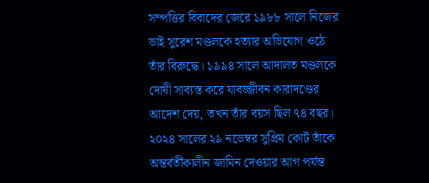সম্পত্তির বিবাদের জেরে ১৯৮৮ সালে নিজের ভাই সুরেশ মণ্ডলকে হত্যার অভিযোগ ওঠে তাঁর বিরুদ্ধে। ১৯৯৪ সালে আদালত মণ্ডলকে দোষী সাব্যস্ত করে যাবজ্জীবন কারাদণ্ডের আদেশ দেয়, তখন তাঁর বয়স ছিল ৭৪ বছর। ২০২৪ সালের ২৯ নভেম্বর সুপ্রিম কোর্ট তাঁকে অন্তর্বর্তীকালীন জামিন দেওয়ার আগ পর্যন্ত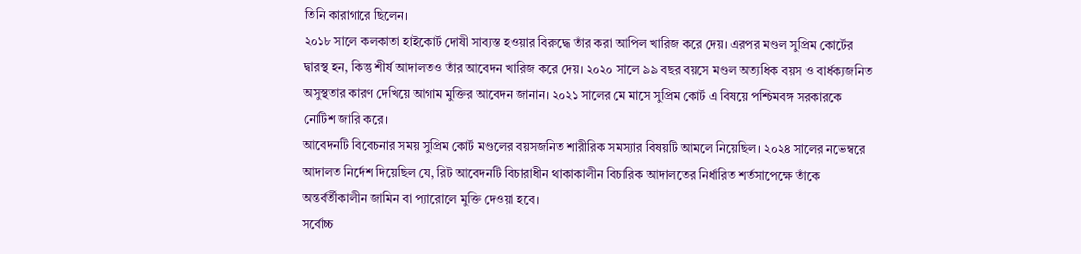তিনি কারাগারে ছিলেন।
২০১৮ সালে কলকাতা হাইকোর্ট দোষী সাব্যস্ত হওয়ার বিরুদ্ধে তাঁর করা আপিল খারিজ করে দেয়। এরপর মণ্ডল সুপ্রিম কোর্টের দ্বারস্থ হন, কিন্তু শীর্ষ আদালতও তাঁর আবেদন খারিজ করে দেয়। ২০২০ সালে ৯৯ বছর বয়সে মণ্ডল অত্যধিক বয়স ও বার্ধক্যজনিত অসুস্থতার কারণ দেখিয়ে আগাম মুক্তির আবেদন জানান। ২০২১ সালের মে মাসে সুপ্রিম কোর্ট এ বিষয়ে পশ্চিমবঙ্গ সরকারকে নোটিশ জারি করে।
আবেদনটি বিবেচনার সময় সুপ্রিম কোর্ট মণ্ডলের বয়সজনিত শারীরিক সমস্যার বিষয়টি আমলে নিয়েছিল। ২০২৪ সালের নভেম্বরে আদালত নির্দেশ দিয়েছিল যে, রিট আবেদনটি বিচারাধীন থাকাকালীন বিচারিক আদালতের নির্ধারিত শর্তসাপেক্ষে তাঁকে অন্তর্বর্তীকালীন জামিন বা প্যারোলে মুক্তি দেওয়া হবে।
সর্বোচ্চ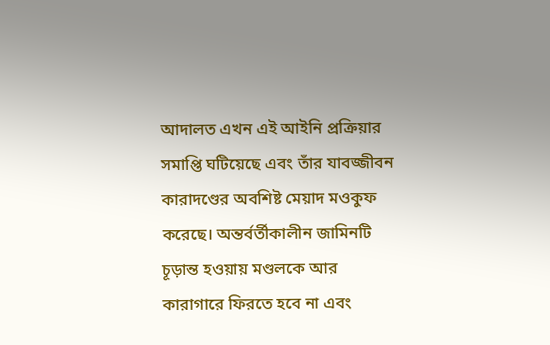আদালত এখন এই আইনি প্রক্রিয়ার সমাপ্তি ঘটিয়েছে এবং তাঁর যাবজ্জীবন কারাদণ্ডের অবশিষ্ট মেয়াদ মওকুফ করেছে। অন্তর্বর্তীকালীন জামিনটি চূড়ান্ত হওয়ায় মণ্ডলকে আর কারাগারে ফিরতে হবে না এবং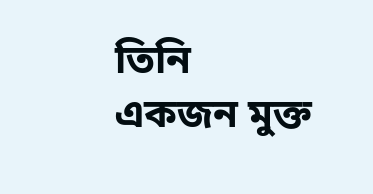তিনি একজন মুক্ত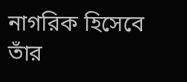নাগরিক হিসেবে তাঁর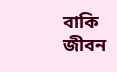বাকি জীবন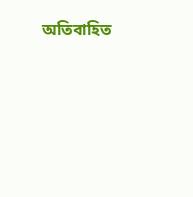অতিবাহিত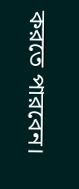করতে পারবেন।